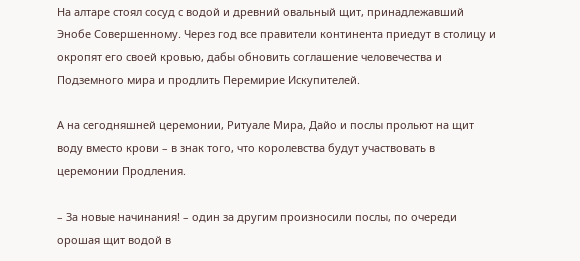На алтаре стоял сосуд с водой и древний овальный щит, принадлежавший Энобе Совершенному. Через год все правители континента приедут в столицу и окропят его своей кровью, дабы обновить соглашение человечества и Подземного мира и продлить Перемирие Искупителей.

А на сегодняшней церемонии, Ритуале Мира, Дайо и послы прольют на щит воду вместо крови – в знак того, что королевства будут участвовать в церемонии Продления.

– За новые начинания! – один за другим произносили послы, по очереди орошая щит водой в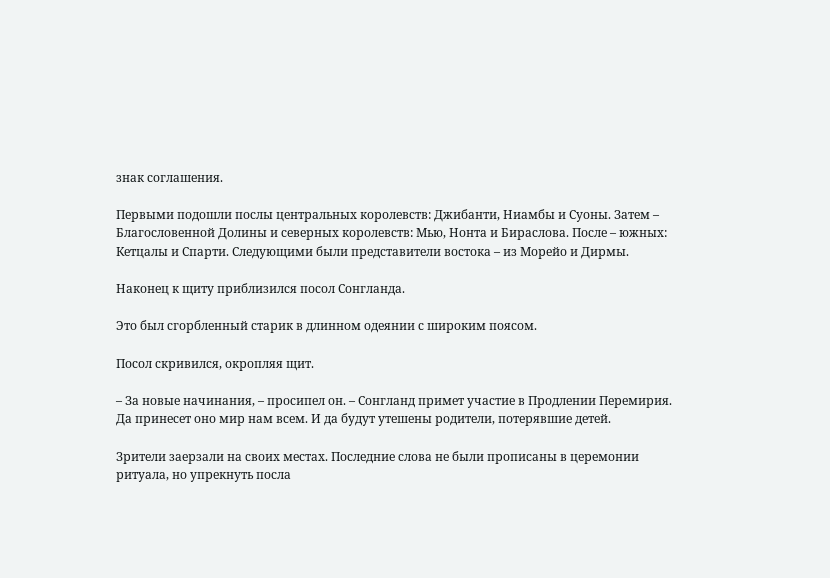знак соглашения.

Первыми подошли послы центральных королевств: Джибанти, Ниамбы и Суоны. Затем – Благословенной Долины и северных королевств: Мью, Нонта и Бираслова. После – южных: Кетцалы и Спарти. Следующими были представители востока – из Морейо и Дирмы.

Наконец к щиту приблизился посол Сонгланда.

Это был сгорбленный старик в длинном одеянии с широким поясом.

Посол скривился, окропляя щит.

– За новые начинания, – просипел он. – Сонгланд примет участие в Продлении Перемирия. Да принесет оно мир нам всем. И да будут утешены родители, потерявшие детей.

Зрители заерзали на своих местах. Последние слова не были прописаны в церемонии ритуала, но упрекнуть посла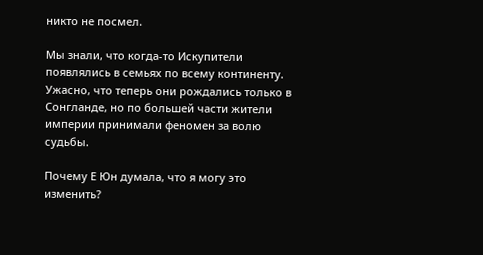никто не посмел.

Мы знали, что когда-то Искупители появлялись в семьях по всему континенту. Ужасно, что теперь они рождались только в Сонгланде, но по большей части жители империи принимали феномен за волю судьбы.

Почему Е Юн думала, что я могу это изменить?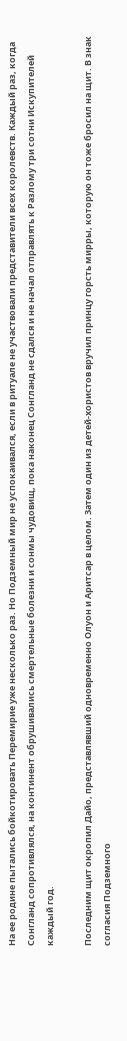На ее родине пытались бойкотировать Перемирие уже несколько раз. Но Подземный мир не успокаивался, если в ритуале не участвовали представители всех королевств. Каждый раз, когда Сонгланд сопротивлялся, на континент обрушивались смертельные болезни и сонмы чудовищ, пока наконец Сонгланд не сдался и не начал отправлять к Разлому три сотни Искупителей каждый год.

Последним щит окропил Дайо, представлявший одновременно Олуон и Аритсар в целом. Затем один из детей-хористов вручил принцу горсть мирры, которую он тоже бросил на щит. В знак согласия Подземного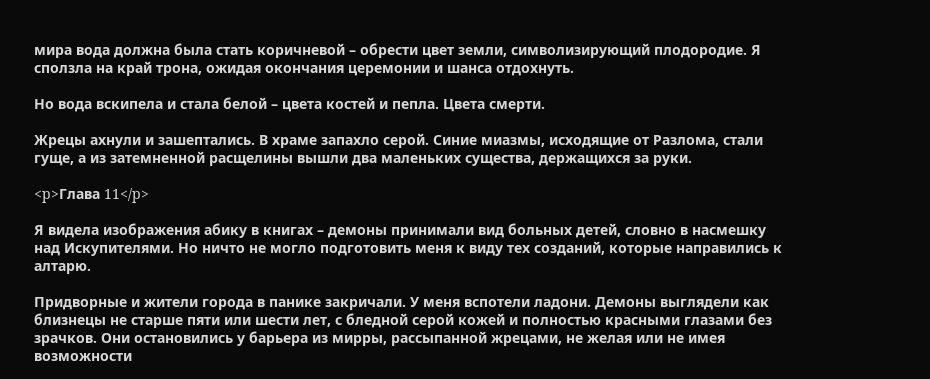мира вода должна была стать коричневой – обрести цвет земли, символизирующий плодородие. Я сползла на край трона, ожидая окончания церемонии и шанса отдохнуть.

Но вода вскипела и стала белой – цвета костей и пепла. Цвета смерти.

Жрецы ахнули и зашептались. В храме запахло серой. Синие миазмы, исходящие от Разлома, стали гуще, а из затемненной расщелины вышли два маленьких существа, держащихся за руки.

<p>Глава 11</p>

Я видела изображения абику в книгах – демоны принимали вид больных детей, словно в насмешку над Искупителями. Но ничто не могло подготовить меня к виду тех созданий, которые направились к алтарю.

Придворные и жители города в панике закричали. У меня вспотели ладони. Демоны выглядели как близнецы не старше пяти или шести лет, с бледной серой кожей и полностью красными глазами без зрачков. Они остановились у барьера из мирры, рассыпанной жрецами, не желая или не имея возможности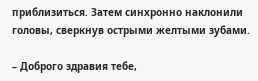приблизиться. Затем синхронно наклонили головы, сверкнув острыми желтыми зубами.

– Доброго здравия тебе,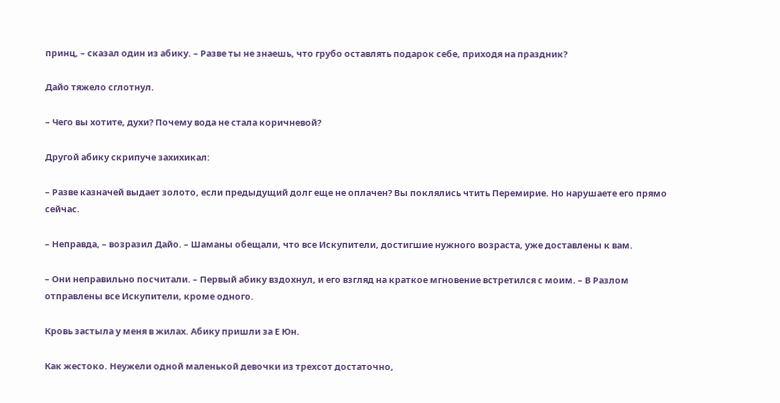принц, – сказал один из абику. – Разве ты не знаешь, что грубо оставлять подарок себе, приходя на праздник?

Дайо тяжело сглотнул.

– Чего вы хотите, духи? Почему вода не стала коричневой?

Другой абику скрипуче захихикал:

– Разве казначей выдает золото, если предыдущий долг еще не оплачен? Вы поклялись чтить Перемирие. Но нарушаете его прямо сейчас.

– Неправда, – возразил Дайо. – Шаманы обещали, что все Искупители, достигшие нужного возраста, уже доставлены к вам.

– Они неправильно посчитали. – Первый абику вздохнул, и его взгляд на краткое мгновение встретился с моим. – В Разлом отправлены все Искупители, кроме одного.

Кровь застыла у меня в жилах. Абику пришли за Е Юн.

Как жестоко. Неужели одной маленькой девочки из трехсот достаточно,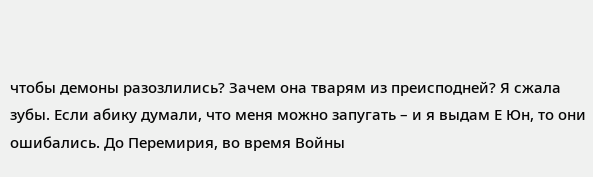чтобы демоны разозлились? Зачем она тварям из преисподней? Я сжала зубы. Если абику думали, что меня можно запугать – и я выдам Е Юн, то они ошибались. До Перемирия, во время Войны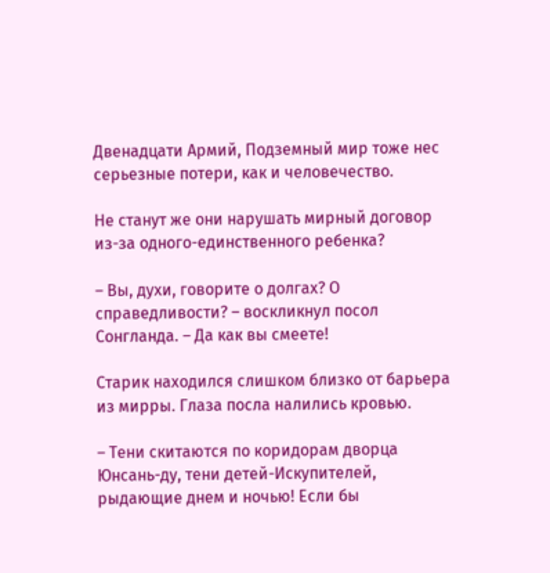Двенадцати Армий, Подземный мир тоже нес серьезные потери, как и человечество.

Не станут же они нарушать мирный договор из-за одного-единственного ребенка?

– Вы, духи, говорите о долгах? О справедливости? – воскликнул посол Сонгланда. – Да как вы смеете!

Старик находился слишком близко от барьера из мирры. Глаза посла налились кровью.

– Тени скитаются по коридорам дворца Юнсань-ду, тени детей-Искупителей, рыдающие днем и ночью! Если бы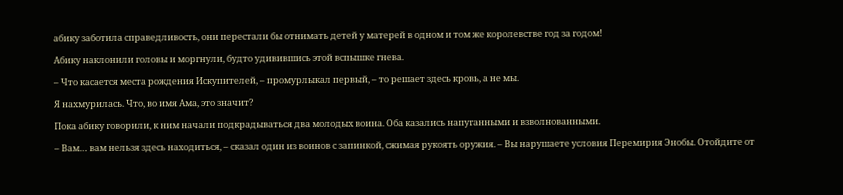абику заботила справедливость, они перестали бы отнимать детей у матерей в одном и том же королевстве год за годом!

Абику наклонили головы и моргнули, будто удивившись этой вспышке гнева.

– Что касается места рождения Искупителей, – промурлыкал первый, – то решает здесь кровь, а не мы.

Я нахмурилась. Что, во имя Ама, это значит?

Пока абику говорили, к ним начали подкрадываться два молодых воина. Оба казались напуганными и взволнованными.

– Вам… вам нельзя здесь находиться, – сказал один из воинов с запинкой, сжимая рукоять оружия. – Вы нарушаете условия Перемирия Энобы. Отойдите от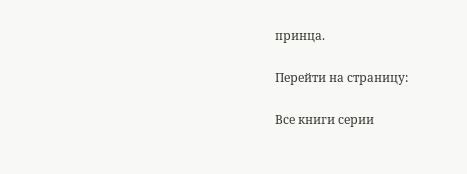принца.

Перейти на страницу:

Все книги серии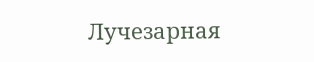Лучезарная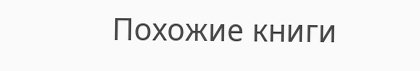Похожие книги